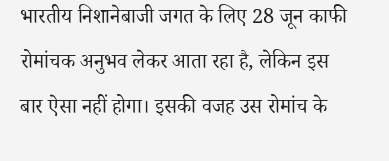भारतीय निशानेबाजी जगत के लिए 28 जून काफी रोमांचक अनुभव लेकर आता रहा है, लेकिन इस बार ऐसा नहीं होगा। इसकी वजह उस रोमांच के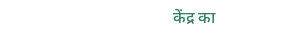केंद्र का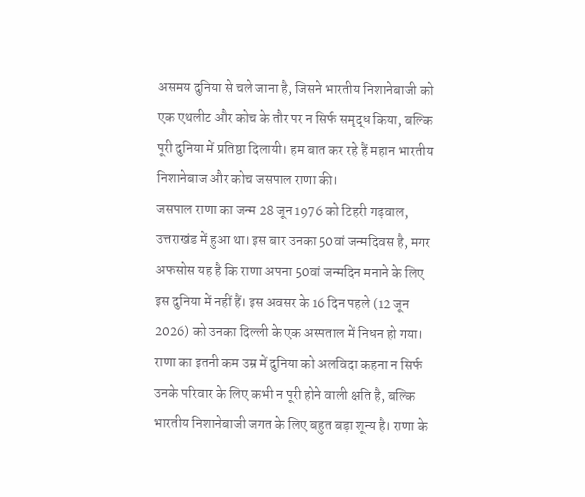असमय दुनिया से चले जाना है, जिसने भारतीय निशानेबाजी को एक एथलीट और कोच के तौर पर न सिर्फ समृद्ध किया, बल्कि पूरी दुनिया में प्रतिष्ठा दिलायी। हम बात कर रहे हैं महान भारतीय निशानेबाज और कोच जसपाल राणा की।
जसपाल राणा का जन्म 28 जून 1976 को टिहरी गढ़वाल, उत्तराखंड में हुआ था। इस बार उनका 50वां जन्मदिवस है, मगर अफसोस यह है कि राणा अपना 50वां जन्मदिन मनाने के लिए इस दुनिया में नहीं हैं। इस अवसर के 16 दिन पहले (12 जून 2026) को उनका दिल्ली के एक अस्पताल में निधन हो गया। राणा का इतनी कम उम्र में दुनिया को अलविदा कहना न सिर्फ उनके परिवार के लिए कभी न पूरी होने वाली क्षति है, बल्कि भारतीय निशानेबाजी जगत के लिए बहुत बड़ा शून्य है। राणा के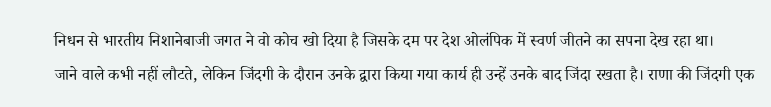निधन से भारतीय निशानेबाजी जगत ने वो कोच खो दिया है जिसके दम पर देश ओलंपिक में स्वर्ण जीतने का सपना देख रहा था।
जाने वाले कभी नहीं लौटते, लेकिन जिंदगी के दौरान उनके द्वारा किया गया कार्य ही उन्हें उनके बाद जिंदा रखता है। राणा की जिंदगी एक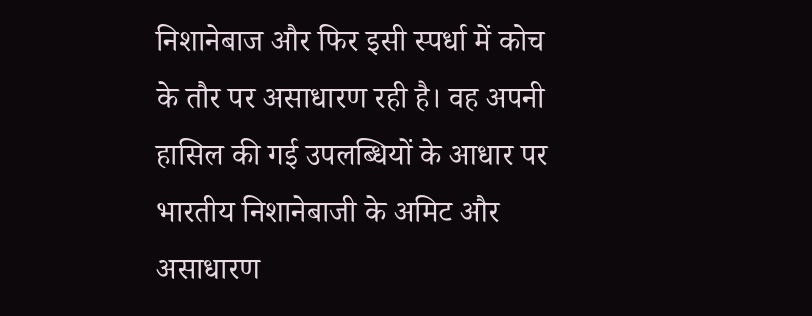निशानेबाज और फिर इसी स्पर्धा में कोच के तौर पर असाधारण रही है। वह अपनी हासिल की गई उपलब्धियों के आधार पर भारतीय निशानेबाजी के अमिट और असाधारण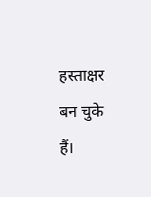हस्ताक्षर बन चुके हैं।